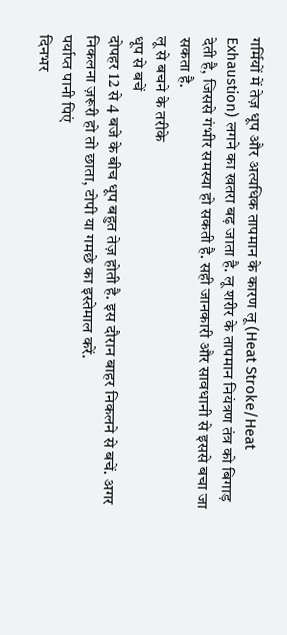गर्मियों में तेज़ धूप और अत्यधिक तापमान के कारण लू (Heat Stroke/Heat Exhaustion) लगने का खतरा बढ़ जाता है. लू शरीर के तापमान नियंत्रण तंत्र को बिगाड़ देती है, जिससे गंभीर समस्या हो सकती है. सही जानकारी और सावधानी से इससे बचा जा सकता है.
लू से बचने के तरीके
धूप से बचें
दोपहर 12 से 4 बजे के बीच धूप बहुत तेज़ होती है. इस दौरान बाहर निकलने से बचें. अगर निकलना ज़रूरी हो तो छाता, टोपी या गमछे का इस्तेमाल करें.
पर्याप्त पानी पिएं
दिनभर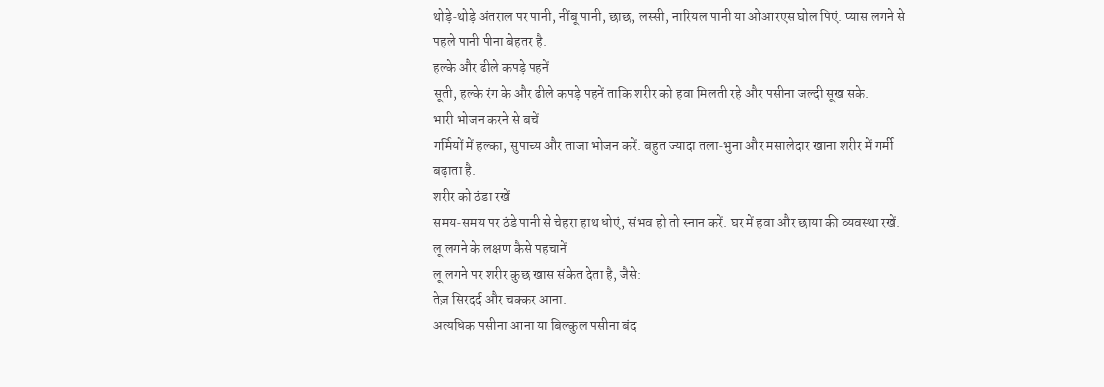थोड़े‑थोड़े अंतराल पर पानी, नींबू पानी, छाछ, लस्सी, नारियल पानी या ओआरएस घोल पिएं. प्यास लगने से पहले पानी पीना बेहतर है.
हल्के और ढीले कपड़े पहनें
सूती, हल्के रंग के और ढीले कपड़े पहनें ताकि शरीर को हवा मिलती रहे और पसीना जल्दी सूख सके.
भारी भोजन करने से बचें
गर्मियों में हल्का, सुपाच्य और ताजा भोजन करें. बहुत ज्यादा तला‑भुना और मसालेदार खाना शरीर में गर्मी बढ़ाता है.
शरीर को ठंडा रखें
समय‑समय पर ठंडे पानी से चेहरा हाथ धोएं, संभव हो तो स्नान करें. घर में हवा और छाया की व्यवस्था रखें.
लू लगने के लक्षण कैसे पहचानें
लू लगने पर शरीर कुछ खास संकेत देता है, जैसे:
तेज़ सिरदर्द और चक्कर आना.
अत्यधिक पसीना आना या बिल्कुल पसीना बंद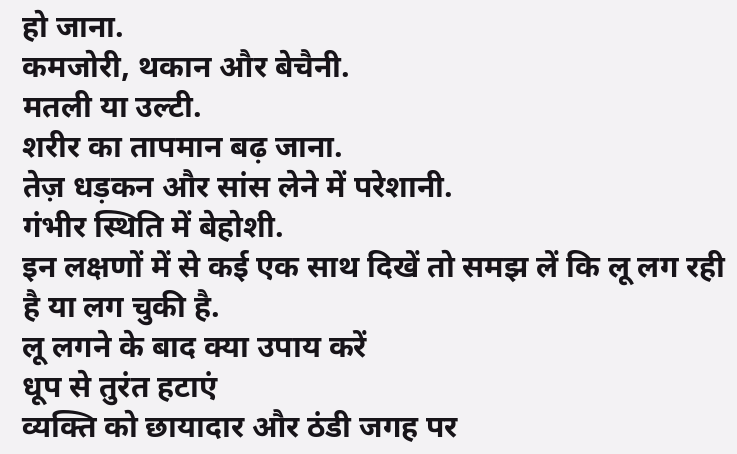हो जाना.
कमजोरी, थकान और बेचैनी.
मतली या उल्टी.
शरीर का तापमान बढ़ जाना.
तेज़ धड़कन और सांस लेने में परेशानी.
गंभीर स्थिति में बेहोशी.
इन लक्षणों में से कई एक साथ दिखें तो समझ लें कि लू लग रही है या लग चुकी है.
लू लगने के बाद क्या उपाय करें
धूप से तुरंत हटाएं
व्यक्ति को छायादार और ठंडी जगह पर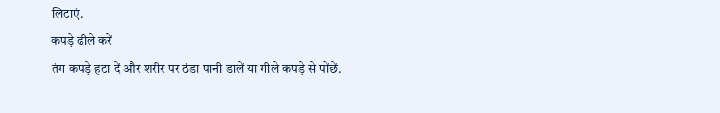लिटाएं.
कपड़े ढीले करें
तंग कपड़े हटा दें और शरीर पर ठंडा पानी डालें या गीले कपड़े से पोंछें.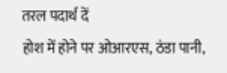तरल पदार्थ दें
होश में होने पर ओआरएस, ठंडा पानी,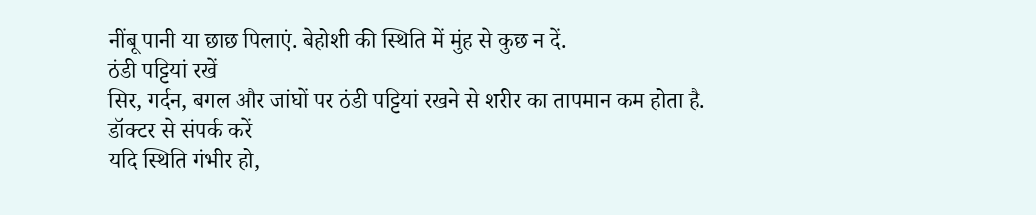नींबू पानी या छाछ पिलाएं. बेहोशी की स्थिति में मुंह से कुछ न दें.
ठंडी पट्टियां रखें
सिर, गर्दन, बगल और जांघों पर ठंडी पट्टियां रखने से शरीर का तापमान कम होता है.
डॉक्टर से संपर्क करें
यदि स्थिति गंभीर हो,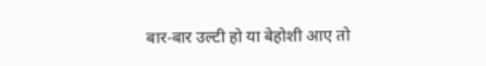बार‑बार उल्टी हो या बेहोशी आए तो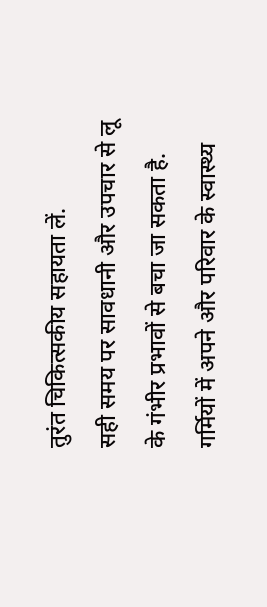तुरंत चिकित्सकीय सहायता लें.
सही समय पर सावधानी और उपचार से लू के गंभीर प्रभावों से बचा जा सकता है. गर्मियों में अपने और परिवार के स्वास्थ्य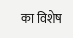का विशेष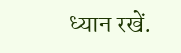ध्यान रखें.